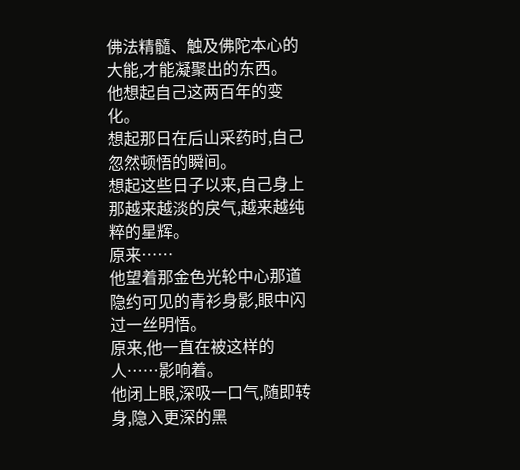佛法精髓、触及佛陀本心的大能,才能凝聚出的东西。
他想起自己这两百年的变化。
想起那日在后山采药时,自己忽然顿悟的瞬间。
想起这些日子以来,自己身上那越来越淡的戾气,越来越纯粹的星辉。
原来……
他望着那金色光轮中心那道隐约可见的青衫身影,眼中闪过一丝明悟。
原来,他一直在被这样的人……影响着。
他闭上眼,深吸一口气,随即转身,隐入更深的黑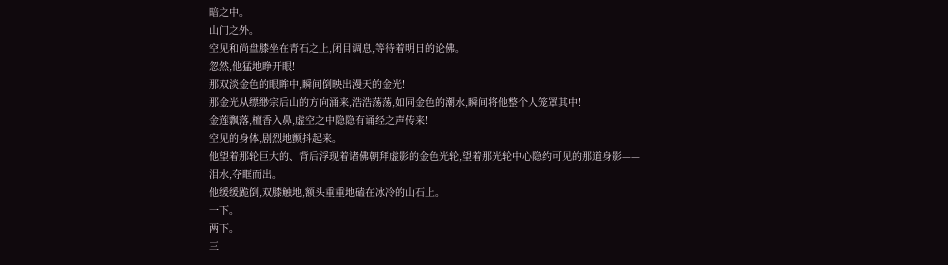暗之中。
山门之外。
空见和尚盘膝坐在青石之上,闭目调息,等待着明日的论佛。
忽然,他猛地睁开眼!
那双淡金色的眼眸中,瞬间倒映出漫天的金光!
那金光从缥缈宗后山的方向涌来,浩浩荡荡,如同金色的潮水,瞬间将他整个人笼罩其中!
金莲飘落,檀香入鼻,虚空之中隐隐有诵经之声传来!
空见的身体,剧烈地颤抖起来。
他望着那轮巨大的、背后浮现着诸佛朝拜虚影的金色光轮,望着那光轮中心隐约可见的那道身影——
泪水,夺眶而出。
他缓缓跪倒,双膝触地,额头重重地磕在冰冷的山石上。
一下。
两下。
三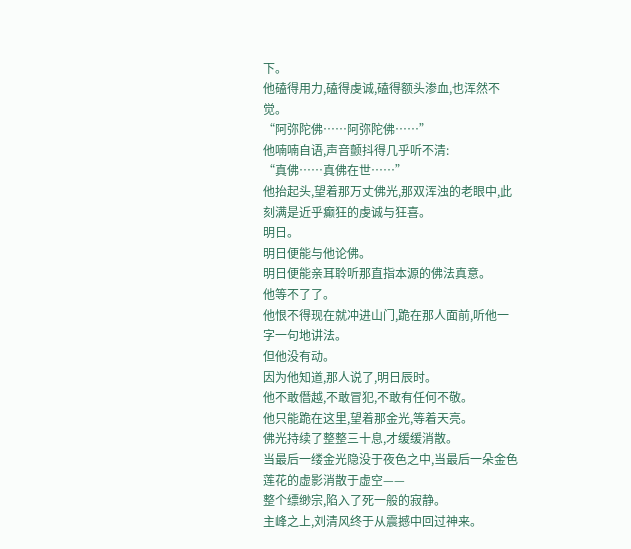下。
他磕得用力,磕得虔诚,磕得额头渗血,也浑然不觉。
“阿弥陀佛……阿弥陀佛……”
他喃喃自语,声音颤抖得几乎听不清:
“真佛……真佛在世……”
他抬起头,望着那万丈佛光,那双浑浊的老眼中,此刻满是近乎癫狂的虔诚与狂喜。
明日。
明日便能与他论佛。
明日便能亲耳聆听那直指本源的佛法真意。
他等不了了。
他恨不得现在就冲进山门,跪在那人面前,听他一字一句地讲法。
但他没有动。
因为他知道,那人说了,明日辰时。
他不敢僭越,不敢冒犯,不敢有任何不敬。
他只能跪在这里,望着那金光,等着天亮。
佛光持续了整整三十息,才缓缓消散。
当最后一缕金光隐没于夜色之中,当最后一朵金色莲花的虚影消散于虚空——
整个缥缈宗,陷入了死一般的寂静。
主峰之上,刘清风终于从震撼中回过神来。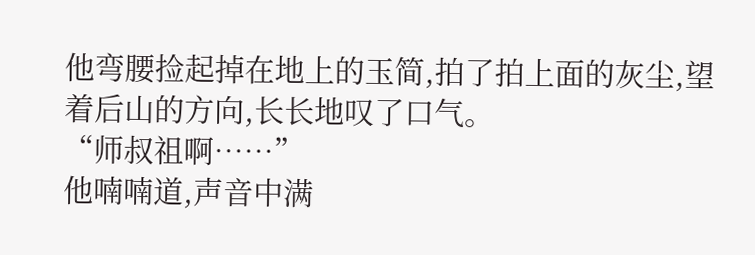他弯腰捡起掉在地上的玉简,拍了拍上面的灰尘,望着后山的方向,长长地叹了口气。
“师叔祖啊……”
他喃喃道,声音中满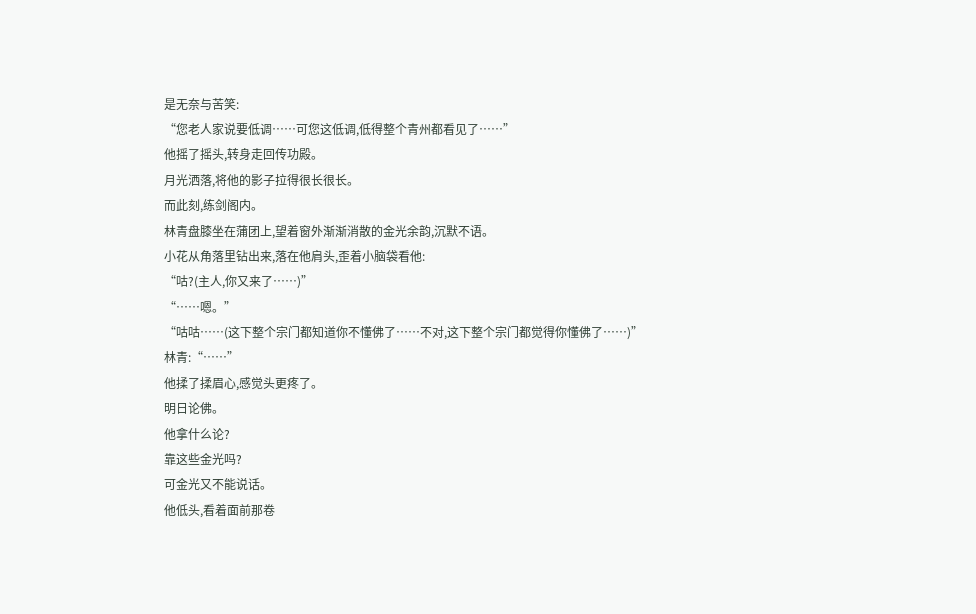是无奈与苦笑:
“您老人家说要低调……可您这低调,低得整个青州都看见了……”
他摇了摇头,转身走回传功殿。
月光洒落,将他的影子拉得很长很长。
而此刻,练剑阁内。
林青盘膝坐在蒲团上,望着窗外渐渐消散的金光余韵,沉默不语。
小花从角落里钻出来,落在他肩头,歪着小脑袋看他:
“咕?(主人,你又来了……)”
“……嗯。”
“咕咕……(这下整个宗门都知道你不懂佛了……不对,这下整个宗门都觉得你懂佛了……)”
林青:“……”
他揉了揉眉心,感觉头更疼了。
明日论佛。
他拿什么论?
靠这些金光吗?
可金光又不能说话。
他低头,看着面前那卷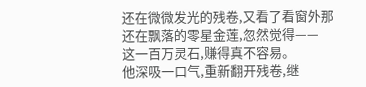还在微微发光的残卷,又看了看窗外那还在飘落的零星金莲,忽然觉得——
这一百万灵石,赚得真不容易。
他深吸一口气,重新翻开残卷,继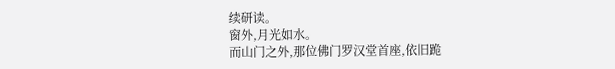续研读。
窗外,月光如水。
而山门之外,那位佛门罗汉堂首座,依旧跪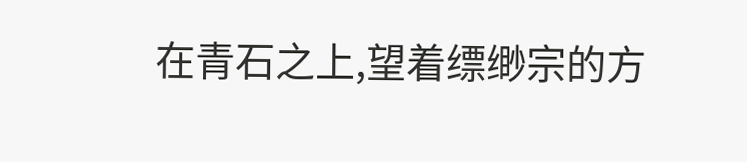在青石之上,望着缥缈宗的方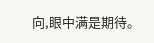向,眼中满是期待。